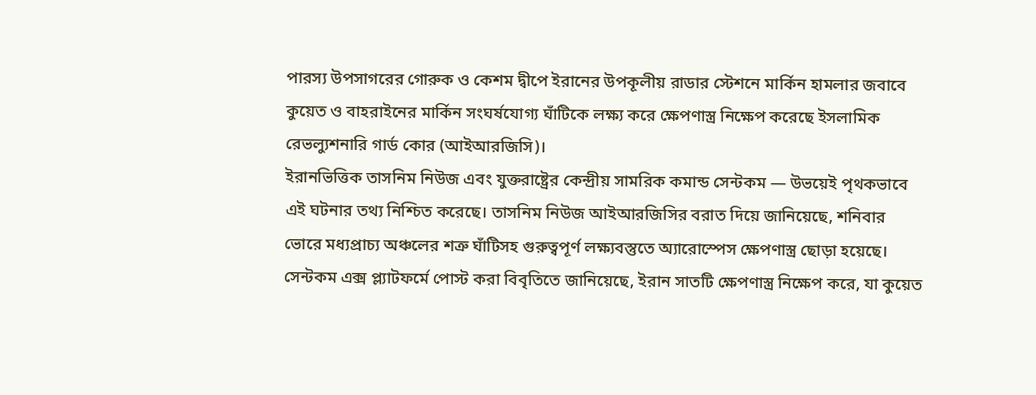পারস্য উপসাগরের গোরুক ও কেশম দ্বীপে ইরানের উপকূলীয় রাডার স্টেশনে মার্কিন হামলার জবাবে কুয়েত ও বাহরাইনের মার্কিন সংঘর্ষযোগ্য ঘাঁটিকে লক্ষ্য করে ক্ষেপণাস্ত্র নিক্ষেপ করেছে ইসলামিক রেভল্যুশনারি গার্ড কোর (আইআরজিসি)।
ইরানভিত্তিক তাসনিম নিউজ এবং যুক্তরাষ্ট্রের কেন্দ্রীয় সামরিক কমান্ড সেন্টকম — উভয়েই পৃথকভাবে এই ঘটনার তথ্য নিশ্চিত করেছে। তাসনিম নিউজ আইআরজিসির বরাত দিয়ে জানিয়েছে, শনিবার ভোরে মধ্যপ্রাচ্য অঞ্চলের শত্রু ঘাঁটিসহ গুরুত্বপূর্ণ লক্ষ্যবস্তুতে অ্যারোস্পেস ক্ষেপণাস্ত্র ছোড়া হয়েছে।
সেন্টকম এক্স প্ল্যাটফর্মে পোস্ট করা বিবৃতিতে জানিয়েছে, ইরান সাতটি ক্ষেপণাস্ত্র নিক্ষেপ করে, যা কুয়েত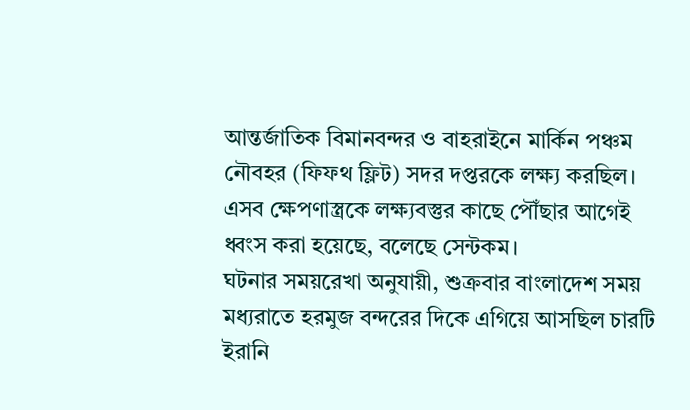আন্তর্জাতিক বিমানবন্দর ও বাহরাইনে মার্কিন পঞ্চম নৌবহর (ফিফথ ফ্লিট) সদর দপ্তরকে লক্ষ্য করছিল। এসব ক্ষেপণাস্ত্রকে লক্ষ্যবস্তুর কাছে পৌঁছার আগেই ধ্বংস করা হয়েছে, বলেছে সেন্টকম।
ঘটনার সময়রেখা অনুযায়ী, শুক্রবার বাংলাদেশ সময় মধ্যরাতে হরমুজ বন্দরের দিকে এগিয়ে আসছিল চারটি ইরানি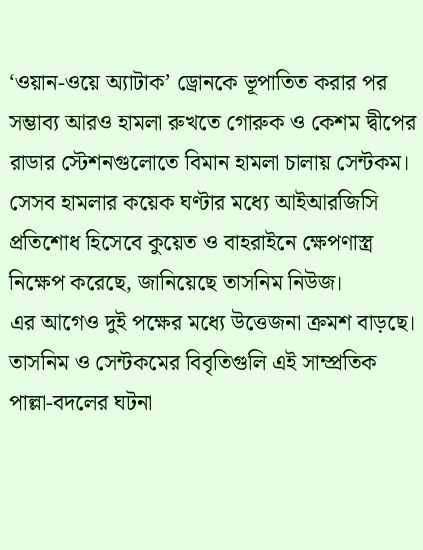‘ওয়ান-ওয়ে অ্যাটাক’ ড্রোনকে ভূপাতিত করার পর সম্ভাব্য আরও হামলা রুখতে গোরুক ও কেশম দ্বীপের রাডার স্টেশনগুলোতে বিমান হামলা চালায় সেন্টকম। সেসব হামলার কয়েক ঘণ্টার মধ্যে আইআরজিসি প্রতিশোধ হিসেবে কুয়েত ও বাহরাইনে ক্ষেপণাস্ত্র নিক্ষেপ করেছে, জানিয়েছে তাসনিম নিউজ।
এর আগেও দুই পক্ষের মধ্যে উত্তেজনা ক্রমশ বাড়ছে। তাসনিম ও সেন্টকমের বিবৃতিগুলি এই সাম্প্রতিক পাল্লা-বদলের ঘটনা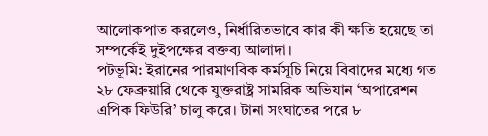আলোকপাত করলেও, নির্ধারিতভাবে কার কী ক্ষতি হয়েছে তা সম্পর্কেই দুইপক্ষের বক্তব্য আলাদা।
পটভূমি: ইরানের পারমাণবিক কর্মসূচি নিয়ে বিবাদের মধ্যে গত ২৮ ফেব্রুয়ারি থেকে যুক্তরাষ্ট্র সামরিক অভিযান ‘অপারেশন এপিক ফিউরি’ চালু করে। টানা সংঘাতের পরে ৮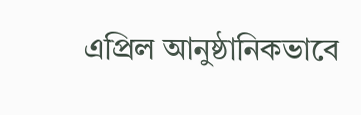এপ্রিল আনুষ্ঠানিকভাবে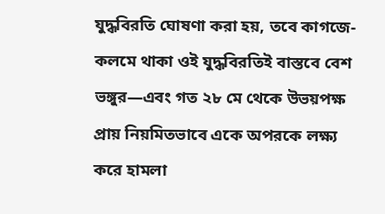যুদ্ধবিরতি ঘোষণা করা হয়, তবে কাগজে-কলমে থাকা ওই যুদ্ধবিরতিই বাস্তবে বেশ ভঙ্গুর—এবং গত ২৮ মে থেকে উভয়পক্ষ প্রায় নিয়মিতভাবে একে অপরকে লক্ষ্য করে হামলা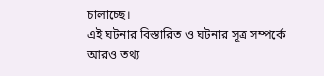চালাচ্ছে।
এই ঘটনার বিস্তারিত ও ঘটনার সূত্র সম্পর্কে আরও তথ্য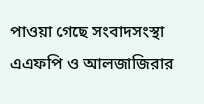পাওয়া গেছে সংবাদসংস্থা এএফপি ও আলজাজিরার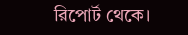রিপোর্ট থেকে।